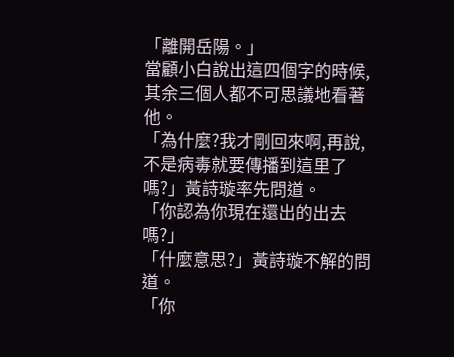「離開岳陽。」
當顧小白說出這四個字的時候,其余三個人都不可思議地看著他。
「為什麼?我才剛回來啊,再說,不是病毒就要傳播到這里了嗎?」黃詩璇率先問道。
「你認為你現在還出的出去嗎?」
「什麼意思?」黃詩璇不解的問道。
「你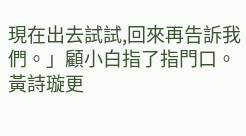現在出去試試,回來再告訴我們。」顧小白指了指門口。
黃詩璇更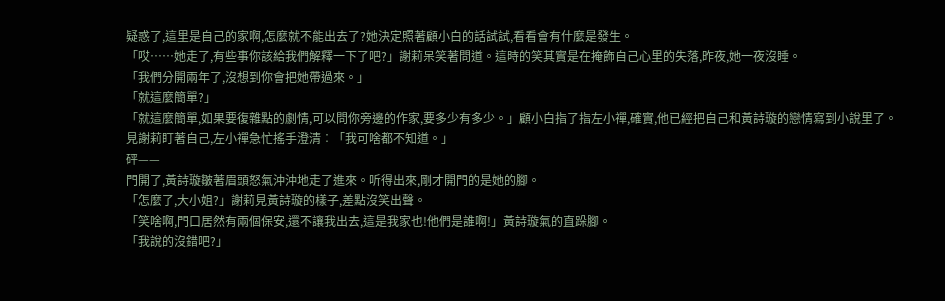疑惑了,這里是自己的家啊,怎麼就不能出去了?她決定照著顧小白的話試試,看看會有什麼是發生。
「哎……她走了,有些事你該給我們解釋一下了吧?」謝莉呆笑著問道。這時的笑其實是在掩飾自己心里的失落,昨夜,她一夜沒睡。
「我們分開兩年了,沒想到你會把她帶過來。」
「就這麼簡單?」
「就這麼簡單,如果要復雜點的劇情,可以問你旁邊的作家,要多少有多少。」顧小白指了指左小禪,確實,他已經把自己和黃詩璇的戀情寫到小說里了。
見謝莉盯著自己,左小禪急忙搖手澄清︰「我可啥都不知道。」
砰——
門開了,黃詩璇皺著眉頭怒氣沖沖地走了進來。听得出來,剛才開門的是她的腳。
「怎麼了,大小姐?」謝莉見黃詩璇的樣子,差點沒笑出聲。
「笑啥啊,門口居然有兩個保安,還不讓我出去,這是我家也!他們是誰啊!」黃詩璇氣的直跺腳。
「我說的沒錯吧?」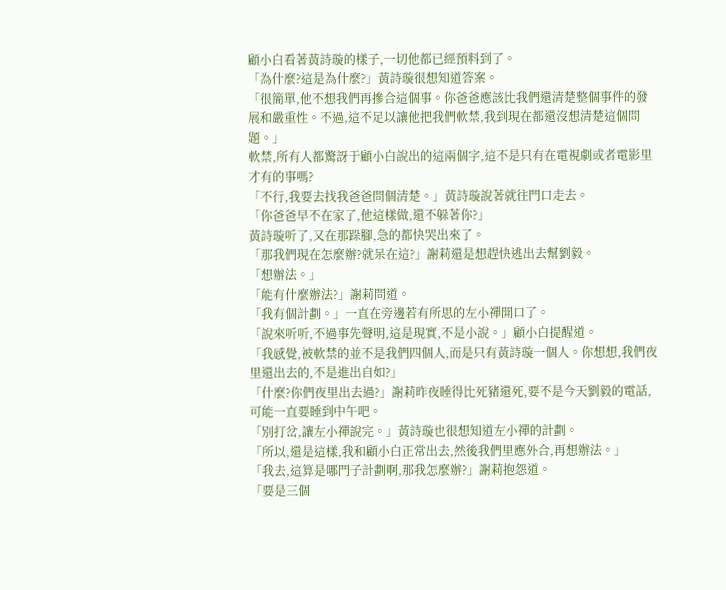顧小白看著黃詩璇的樣子,一切他都已經預料到了。
「為什麼?這是為什麼?」黃詩璇很想知道答案。
「很簡單,他不想我們再摻合這個事。你爸爸應該比我們還清楚整個事件的發展和嚴重性。不過,這不足以讓他把我們軟禁,我到現在都還沒想清楚這個問題。」
軟禁,所有人都驚訝于顧小白說出的這兩個字,這不是只有在電視劇或者電影里才有的事嗎?
「不行,我要去找我爸爸問個清楚。」黃詩璇說著就往門口走去。
「你爸爸早不在家了,他這樣做,還不躲著你?」
黃詩璇听了,又在那跺腳,急的都快哭出來了。
「那我們現在怎麼辦?就呆在這?」謝莉還是想趕快逃出去幫劉毅。
「想辦法。」
「能有什麼辦法?」謝莉問道。
「我有個計劃。」一直在旁邊若有所思的左小禪開口了。
「說來听听,不過事先聲明,這是現實,不是小說。」顧小白提醒道。
「我感覺,被軟禁的並不是我們四個人,而是只有黃詩璇一個人。你想想,我們夜里還出去的,不是進出自如?」
「什麼?你們夜里出去過?」謝莉昨夜睡得比死豬還死,要不是今天劉毅的電話,可能一直要睡到中午吧。
「別打岔,讓左小禪說完。」黃詩璇也很想知道左小禪的計劃。
「所以,還是這樣,我和顧小白正常出去,然後我們里應外合,再想辦法。」
「我去,這算是哪門子計劃啊,那我怎麼辦?」謝莉抱怨道。
「要是三個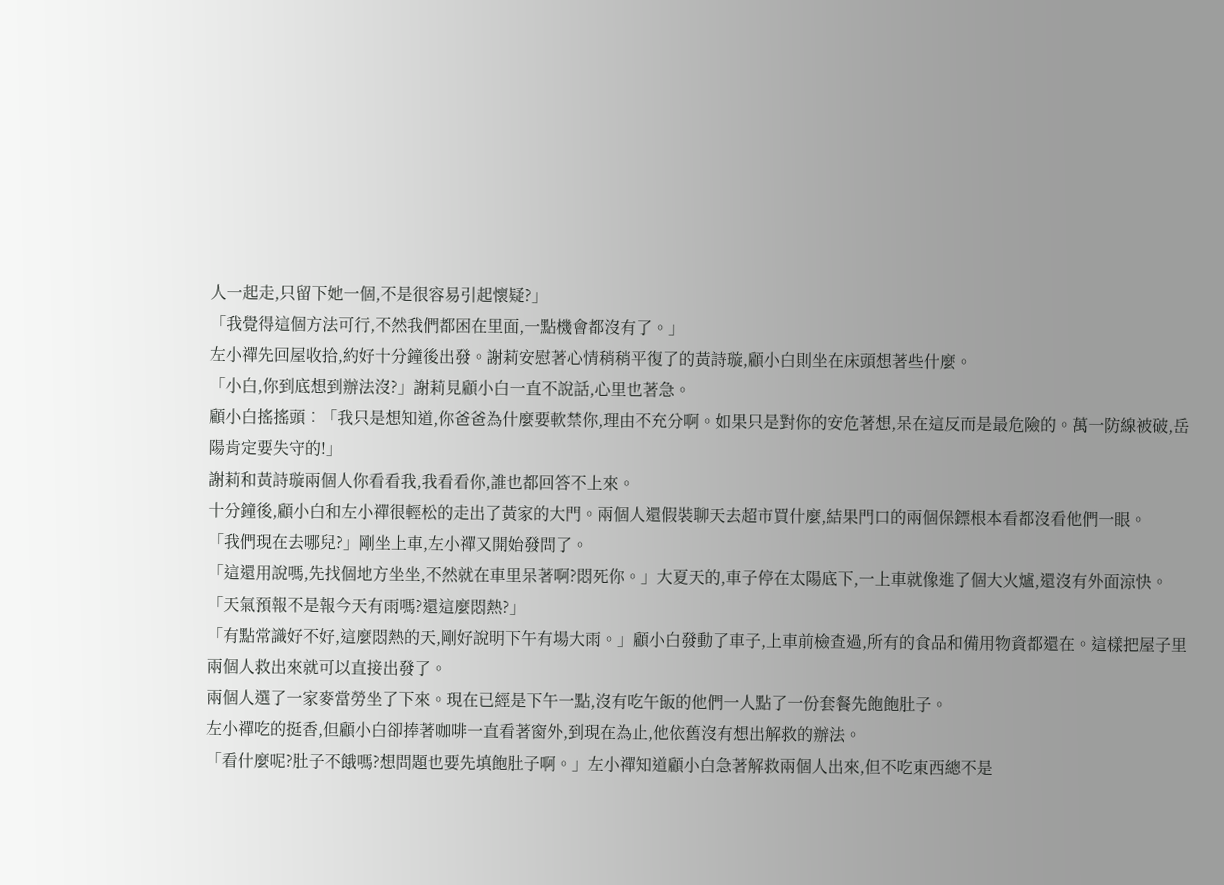人一起走,只留下她一個,不是很容易引起懷疑?」
「我覺得這個方法可行,不然我們都困在里面,一點機會都沒有了。」
左小禪先回屋收拾,約好十分鐘後出發。謝莉安慰著心情稍稍平復了的黃詩璇,顧小白則坐在床頭想著些什麼。
「小白,你到底想到辦法沒?」謝莉見顧小白一直不說話,心里也著急。
顧小白搖搖頭︰「我只是想知道,你爸爸為什麼要軟禁你,理由不充分啊。如果只是對你的安危著想,呆在這反而是最危險的。萬一防線被破,岳陽肯定要失守的!」
謝莉和黃詩璇兩個人你看看我,我看看你,誰也都回答不上來。
十分鐘後,顧小白和左小禪很輕松的走出了黃家的大門。兩個人還假裝聊天去超市買什麼,結果門口的兩個保鏢根本看都沒看他們一眼。
「我們現在去哪兒?」剛坐上車,左小禪又開始發問了。
「這還用說嗎,先找個地方坐坐,不然就在車里呆著啊?悶死你。」大夏天的,車子停在太陽底下,一上車就像進了個大火爐,還沒有外面涼快。
「天氣預報不是報今天有雨嗎?還這麼悶熱?」
「有點常識好不好,這麼悶熱的天,剛好說明下午有場大雨。」顧小白發動了車子,上車前檢查過,所有的食品和備用物資都還在。這樣把屋子里兩個人救出來就可以直接出發了。
兩個人選了一家麥當勞坐了下來。現在已經是下午一點,沒有吃午飯的他們一人點了一份套餐先飽飽肚子。
左小禪吃的挺香,但顧小白卻捧著咖啡一直看著窗外,到現在為止,他依舊沒有想出解救的辦法。
「看什麼呢?肚子不餓嗎?想問題也要先填飽肚子啊。」左小禪知道顧小白急著解救兩個人出來,但不吃東西總不是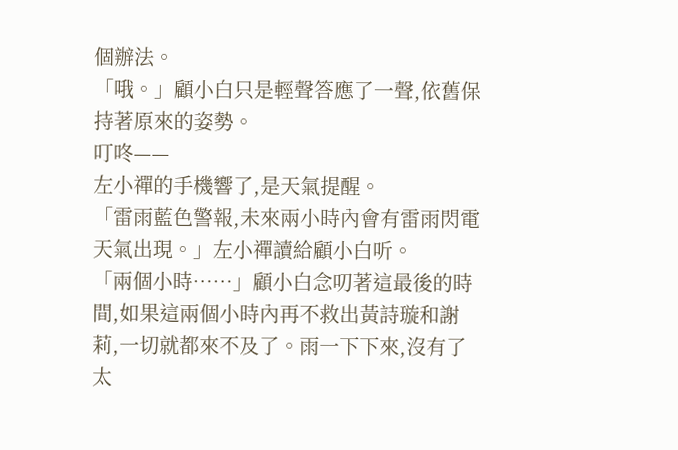個辦法。
「哦。」顧小白只是輕聲答應了一聲,依舊保持著原來的姿勢。
叮咚——
左小禪的手機響了,是天氣提醒。
「雷雨藍色警報,未來兩小時內會有雷雨閃電天氣出現。」左小禪讀給顧小白听。
「兩個小時……」顧小白念叨著這最後的時間,如果這兩個小時內再不救出黃詩璇和謝莉,一切就都來不及了。雨一下下來,沒有了太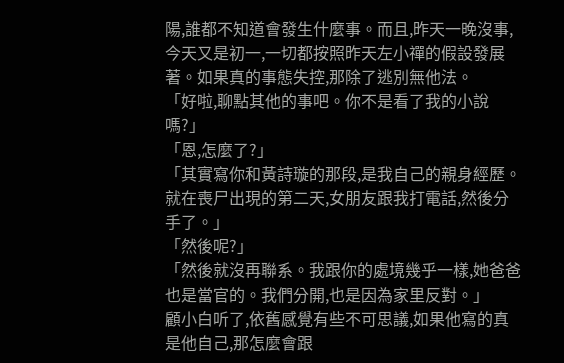陽,誰都不知道會發生什麼事。而且,昨天一晚沒事,今天又是初一,一切都按照昨天左小禪的假設發展著。如果真的事態失控,那除了逃別無他法。
「好啦,聊點其他的事吧。你不是看了我的小說嗎?」
「恩,怎麼了?」
「其實寫你和黃詩璇的那段,是我自己的親身經歷。就在喪尸出現的第二天,女朋友跟我打電話,然後分手了。」
「然後呢?」
「然後就沒再聯系。我跟你的處境幾乎一樣,她爸爸也是當官的。我們分開,也是因為家里反對。」
顧小白听了,依舊感覺有些不可思議,如果他寫的真是他自己,那怎麼會跟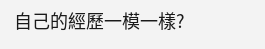自己的經歷一模一樣?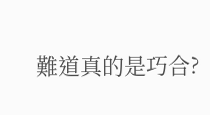難道真的是巧合?